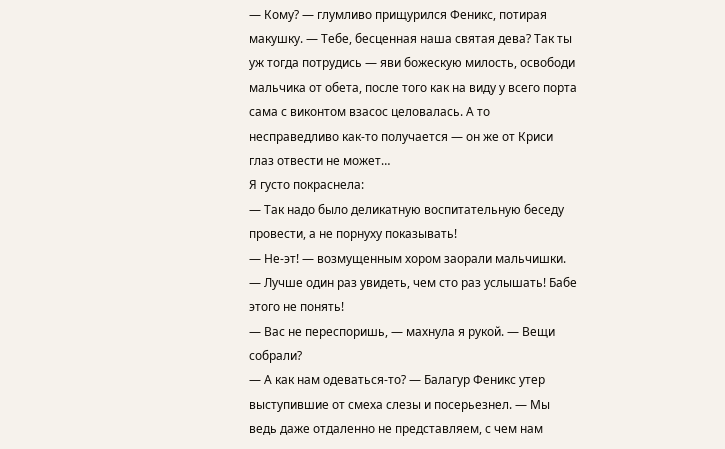— Кому? — глумливо прищурился Феникс, потирая макушку. — Тебе, бесценная наша святая дева? Так ты уж тогда потрудись — яви божескую милость, освободи мальчика от обета, после того как на виду у всего порта сама с виконтом взасос целовалась. А то несправедливо как-то получается — он же от Криси глаз отвести не может…
Я густо покраснела:
— Так надо было деликатную воспитательную беседу провести, а не порнуху показывать!
— Не-эт! — возмущенным хором заорали мальчишки. — Лучше один раз увидеть, чем сто раз услышать! Бабе этого не понять!
— Вас не переспоришь, — махнула я рукой. — Вещи собрали?
— А как нам одеваться-то? — Балагур Феникс утер выступившие от смеха слезы и посерьезнел. — Мы ведь даже отдаленно не представляем, с чем нам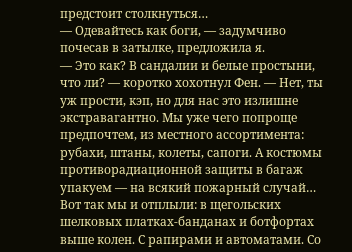предстоит столкнуться…
— Одевайтесь как боги, — задумчиво почесав в затылке, предложила я.
— Это как? В сандалии и белые простыни, что ли? — коротко хохотнул Фен. — Нет, ты уж прости, кэп, но для нас это излишне экстравагантно. Мы уже чего попроще предпочтем, из местного ассортимента: рубахи, штаны, колеты, сапоги. А костюмы противорадиационной защиты в багаж упакуем — на всякий пожарный случай…
Вот так мы и отплыли: в щегольских шелковых платках-банданах и ботфортах выше колен. С рапирами и автоматами. Со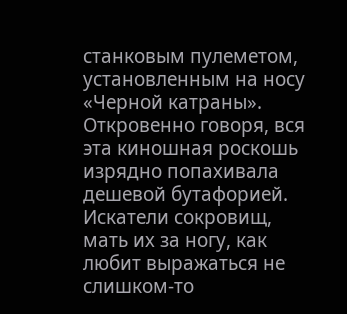станковым пулеметом, установленным на носу «Черной катраны». Откровенно говоря, вся эта киношная роскошь изрядно попахивала дешевой бутафорией. Искатели сокровищ, мать их за ногу, как любит выражаться не слишком-то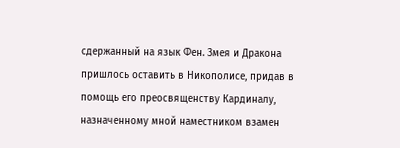сдержанный на язык Фен. Змея и Дракона пришлось оставить в Никополисе, придав в помощь его преосвященству Кардиналу, назначенному мной наместником взамен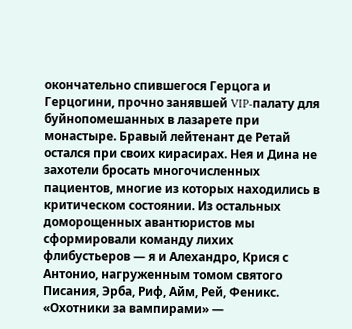окончательно спившегося Герцога и Герцогини, прочно занявшей VIP-палату для буйнопомешанных в лазарете при монастыре. Бравый лейтенант де Ретай остался при своих кирасирах. Нея и Дина не захотели бросать многочисленных пациентов, многие из которых находились в критическом состоянии. Из остальных доморощенных авантюристов мы сформировали команду лихих флибустьеров — я и Алехандро, Крися с Антонио, нагруженным томом святого Писания, Эрба, Риф, Айм, Рей, Феникс. «Охотники за вампирами» —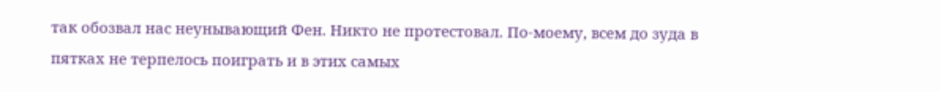так обозвал нас неунывающий Фен. Никто не протестовал. По-моему, всем до зуда в пятках не терпелось поиграть и в этих самых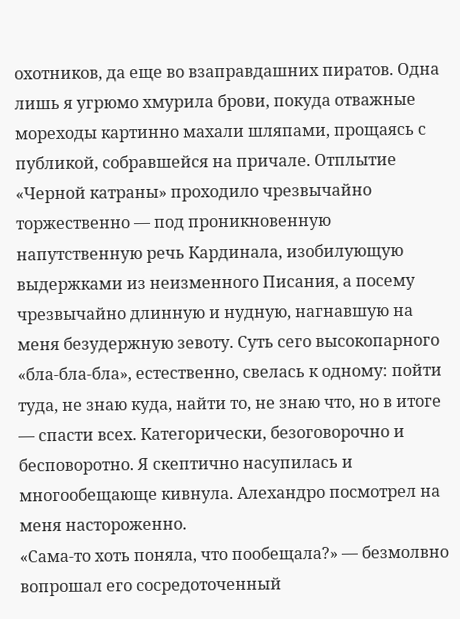охотников, да еще во взаправдашних пиратов. Одна лишь я угрюмо хмурила брови, покуда отважные мореходы картинно махали шляпами, прощаясь с публикой, собравшейся на причале. Отплытие «Черной катраны» проходило чрезвычайно торжественно — под проникновенную напутственную речь Кардинала, изобилующую выдержками из неизменного Писания, а посему чрезвычайно длинную и нудную, нагнавшую на меня безудержную зевоту. Суть сего высокопарного «бла-бла-бла», естественно, свелась к одному: пойти туда, не знаю куда, найти то, не знаю что, но в итоге — спасти всех. Категорически, безоговорочно и бесповоротно. Я скептично насупилась и многообещающе кивнула. Алехандро посмотрел на меня настороженно.
«Сама-то хоть поняла, что пообещала?» — безмолвно вопрошал его сосредоточенный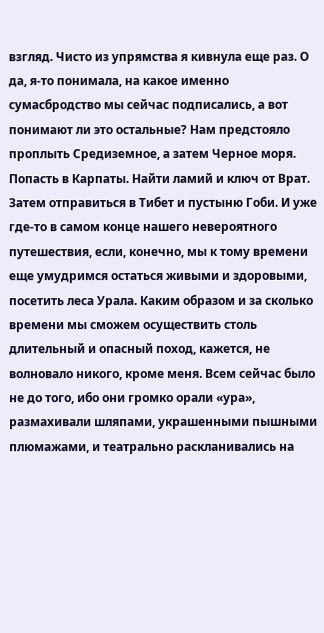взгляд. Чисто из упрямства я кивнула еще раз. О да, я-то понимала, на какое именно сумасбродство мы сейчас подписались, а вот понимают ли это остальные? Нам предстояло проплыть Средиземное, а затем Черное моря. Попасть в Карпаты. Найти ламий и ключ от Врат. Затем отправиться в Тибет и пустыню Гоби. И уже где-то в самом конце нашего невероятного путешествия, если, конечно, мы к тому времени еще умудримся остаться живыми и здоровыми, посетить леса Урала. Каким образом и за сколько времени мы сможем осуществить столь длительный и опасный поход, кажется, не волновало никого, кроме меня. Всем сейчас было не до того, ибо они громко орали «ура», размахивали шляпами, украшенными пышными плюмажами, и театрально раскланивались на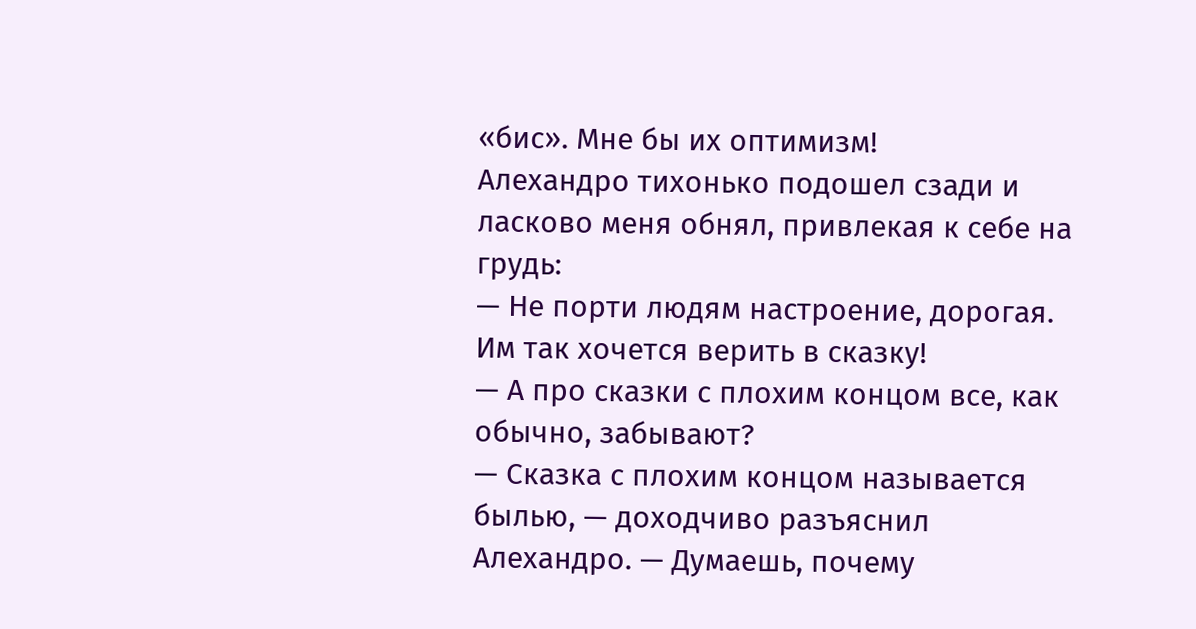«бис». Мне бы их оптимизм!
Алехандро тихонько подошел сзади и ласково меня обнял, привлекая к себе на грудь:
— Не порти людям настроение, дорогая. Им так хочется верить в сказку!
— А про сказки с плохим концом все, как обычно, забывают?
— Сказка с плохим концом называется былью, — доходчиво разъяснил Алехандро. — Думаешь, почему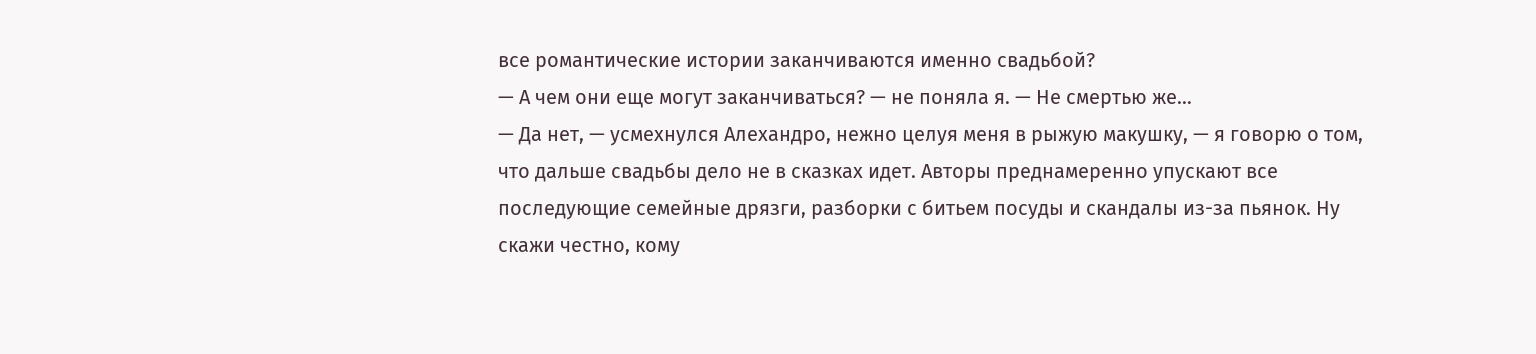все романтические истории заканчиваются именно свадьбой?
— А чем они еще могут заканчиваться? — не поняла я. — Не смертью же…
— Да нет, — усмехнулся Алехандро, нежно целуя меня в рыжую макушку, — я говорю о том, что дальше свадьбы дело не в сказках идет. Авторы преднамеренно упускают все последующие семейные дрязги, разборки с битьем посуды и скандалы из-за пьянок. Ну скажи честно, кому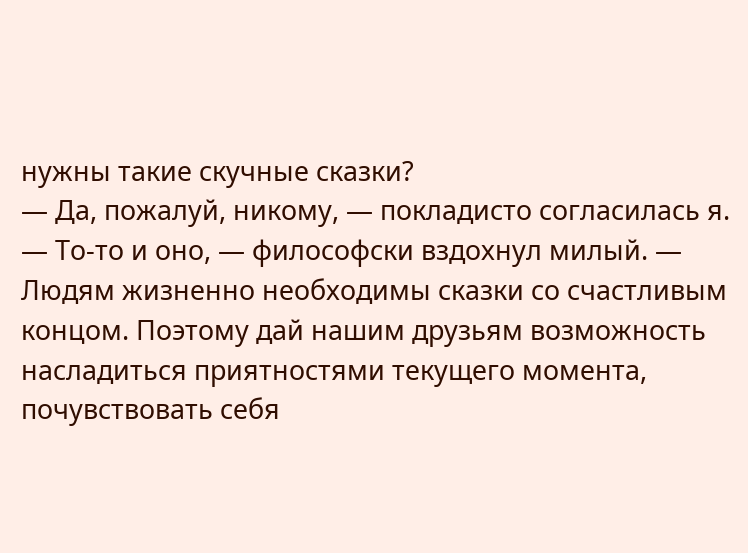нужны такие скучные сказки?
— Да, пожалуй, никому, — покладисто согласилась я.
— То-то и оно, — философски вздохнул милый. — Людям жизненно необходимы сказки со счастливым концом. Поэтому дай нашим друзьям возможность насладиться приятностями текущего момента, почувствовать себя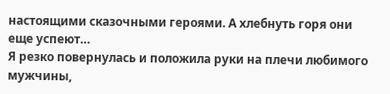настоящими сказочными героями. А хлебнуть горя они еще успеют…
Я резко повернулась и положила руки на плечи любимого мужчины,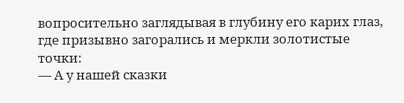вопросительно заглядывая в глубину его карих глаз, где призывно загорались и меркли золотистые точки:
— А у нашей сказки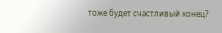тоже будет счастливый конец?